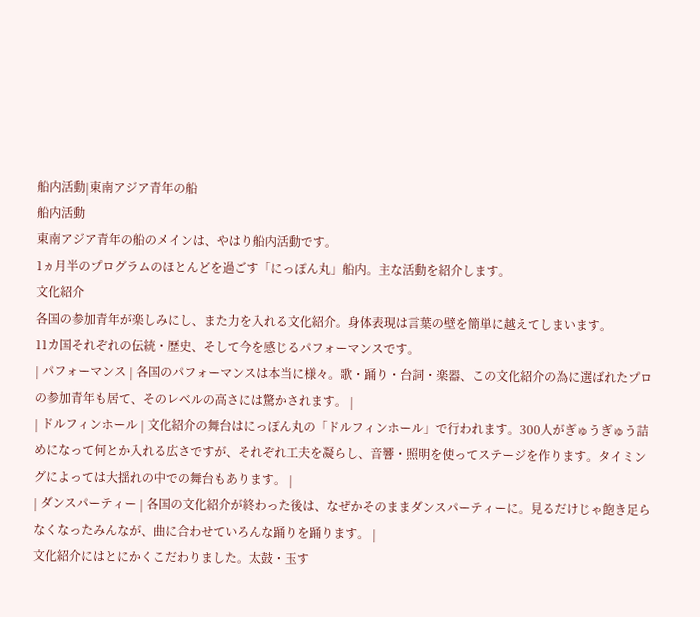船内活動|東南アジア青年の船
船内活動
東南アジア青年の船のメインは、やはり船内活動です。
1ヵ月半のプログラムのほとんどを過ごす「にっぽん丸」船内。主な活動を紹介します。
文化紹介
各国の参加青年が楽しみにし、また力を入れる文化紹介。身体表現は言葉の壁を簡単に越えてしまいます。
11カ国それぞれの伝統・歴史、そして今を感じるパフォーマンスです。
| パフォーマンス | 各国のパフォーマンスは本当に様々。歌・踊り・台詞・楽器、この文化紹介の為に選ばれたプロの参加青年も居て、そのレベルの高さには驚かされます。 |
| ドルフィンホール | 文化紹介の舞台はにっぽん丸の「ドルフィンホール」で行われます。300人がぎゅうぎゅう詰めになって何とか入れる広さですが、それぞれ工夫を凝らし、音響・照明を使ってステージを作ります。タイミングによっては大揺れの中での舞台もあります。 |
| ダンスパーティー | 各国の文化紹介が終わった後は、なぜかそのままダンスパーティーに。見るだけじゃ飽き足らなくなったみんなが、曲に合わせていろんな踊りを踊ります。 |
文化紹介にはとにかくこだわりました。太鼓・玉す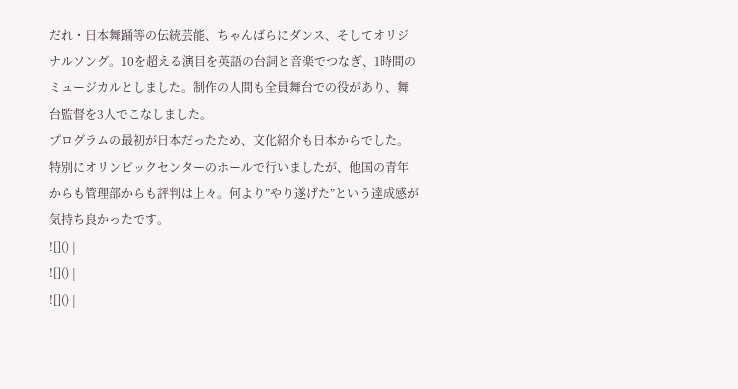だれ・日本舞踊等の伝統芸能、ちゃんばらにダンス、そしてオリジナルソング。10を超える演目を英語の台詞と音楽でつなぎ、1時間のミュージカルとしました。制作の人間も全員舞台での役があり、舞台監督を3人でこなしました。
プログラムの最初が日本だったため、文化紹介も日本からでした。特別にオリンピックセンターのホールで行いましたが、他国の青年からも管理部からも評判は上々。何より”やり遂げた”という達成感が気持ち良かったです。
![]() |
![]() |
![]() |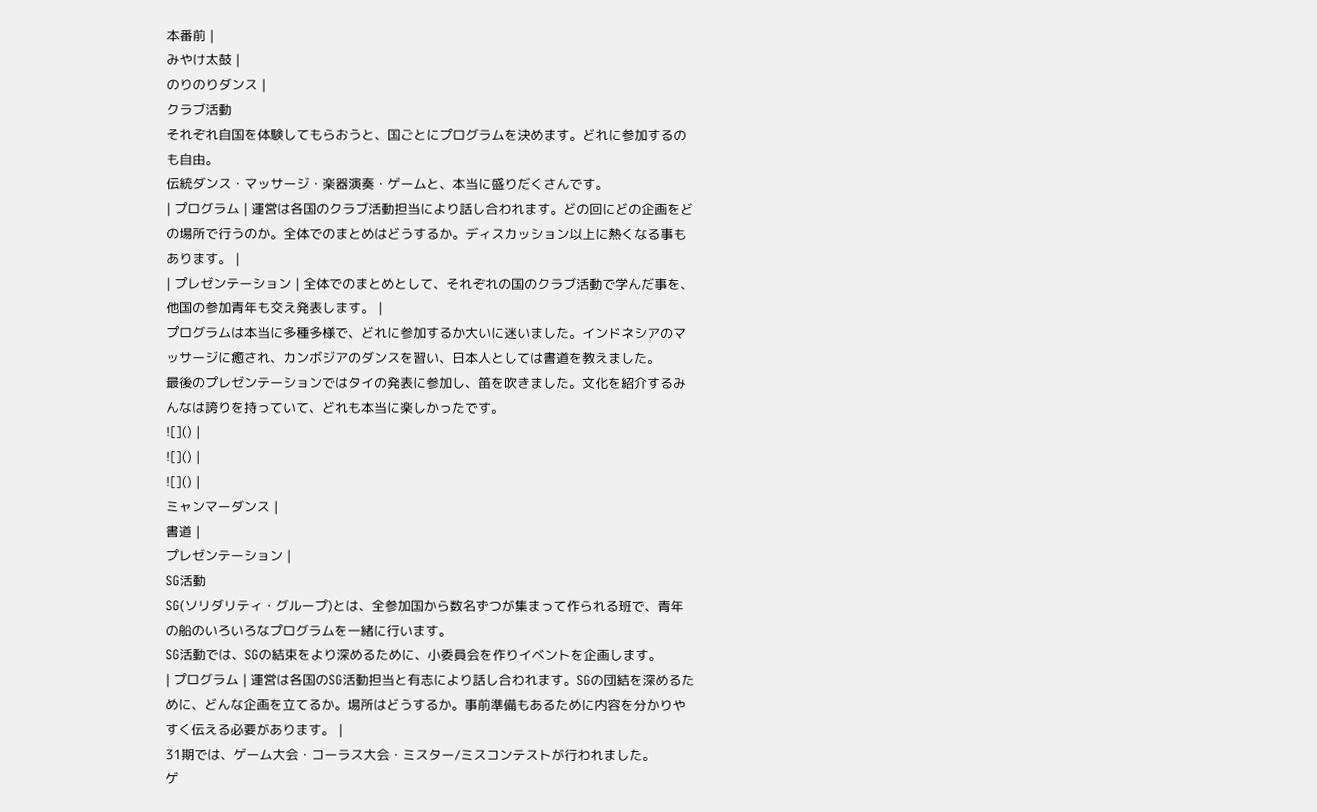本番前 |
みやけ太鼓 |
のりのりダンス |
クラブ活動
それぞれ自国を体験してもらおうと、国ごとにプログラムを決めます。どれに参加するのも自由。
伝統ダンス・マッサージ・楽器演奏・ゲームと、本当に盛りだくさんです。
| プログラム | 運営は各国のクラブ活動担当により話し合われます。どの回にどの企画をどの場所で行うのか。全体でのまとめはどうするか。ディスカッション以上に熱くなる事もあります。 |
| プレゼンテーション | 全体でのまとめとして、それぞれの国のクラブ活動で学んだ事を、他国の参加青年も交え発表します。 |
プログラムは本当に多種多様で、どれに参加するか大いに迷いました。インドネシアのマッサージに癒され、カンボジアのダンスを習い、日本人としては書道を教えました。
最後のプレゼンテーションではタイの発表に参加し、笛を吹きました。文化を紹介するみんなは誇りを持っていて、どれも本当に楽しかったです。
![]() |
![]() |
![]() |
ミャンマーダンス |
書道 |
プレゼンテーション |
SG活動
SG(ソリダリティ・グループ)とは、全参加国から数名ずつが集まって作られる班で、青年の船のいろいろなプログラムを一緒に行います。
SG活動では、SGの結束をより深めるために、小委員会を作りイベントを企画します。
| プログラム | 運営は各国のSG活動担当と有志により話し合われます。SGの団結を深めるために、どんな企画を立てるか。場所はどうするか。事前準備もあるために内容を分かりやすく伝える必要があります。 |
31期では、ゲーム大会・コーラス大会・ミスター/ミスコンテストが行われました。
ゲ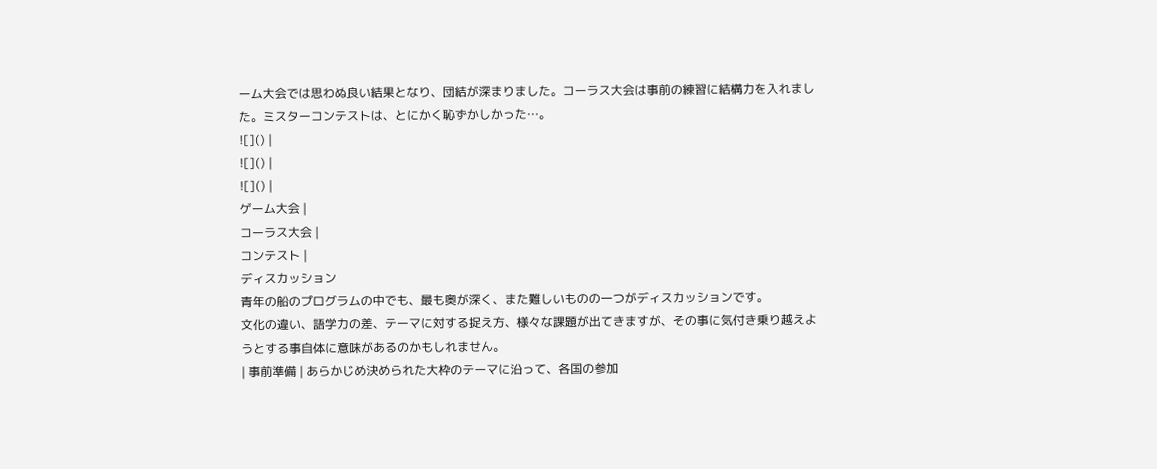ーム大会では思わぬ良い結果となり、団結が深まりました。コーラス大会は事前の練習に結構力を入れました。ミスターコンテストは、とにかく恥ずかしかった…。
![]() |
![]() |
![]() |
ゲーム大会 |
コーラス大会 |
コンテスト |
ディスカッション
青年の船のプログラムの中でも、最も奥が深く、また難しいものの一つがディスカッションです。
文化の違い、語学力の差、テーマに対する捉え方、様々な課題が出てきますが、その事に気付き乗り越えようとする事自体に意味があるのかもしれません。
| 事前準備 | あらかじめ決められた大枠のテーマに沿って、各国の参加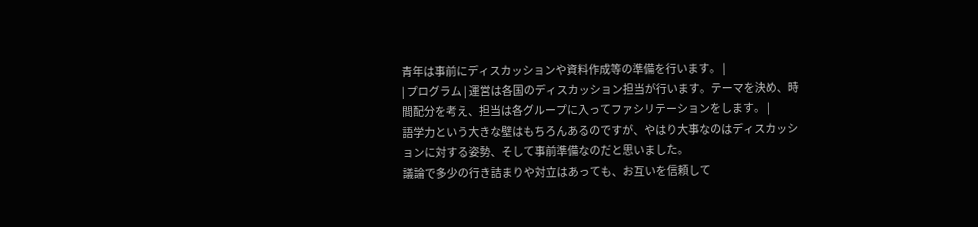青年は事前にディスカッションや資料作成等の準備を行います。 |
| プログラム | 運営は各国のディスカッション担当が行います。テーマを決め、時間配分を考え、担当は各グループに入ってファシリテーションをします。 |
語学力という大きな壁はもちろんあるのですが、やはり大事なのはディスカッションに対する姿勢、そして事前準備なのだと思いました。
議論で多少の行き詰まりや対立はあっても、お互いを信頼して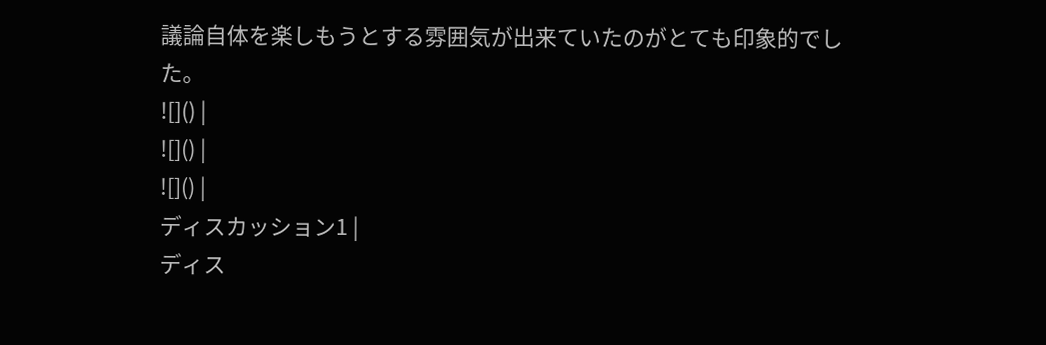議論自体を楽しもうとする雰囲気が出来ていたのがとても印象的でした。
![]() |
![]() |
![]() |
ディスカッション1 |
ディス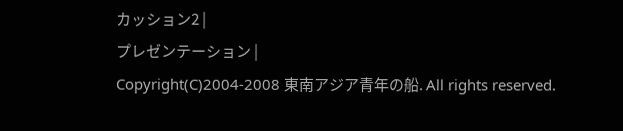カッション2 |
プレゼンテーション |
Copyright(C)2004-2008 東南アジア青年の船. All rights reserved.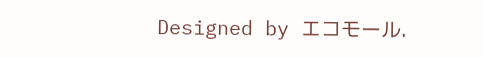Designed by エコモール.